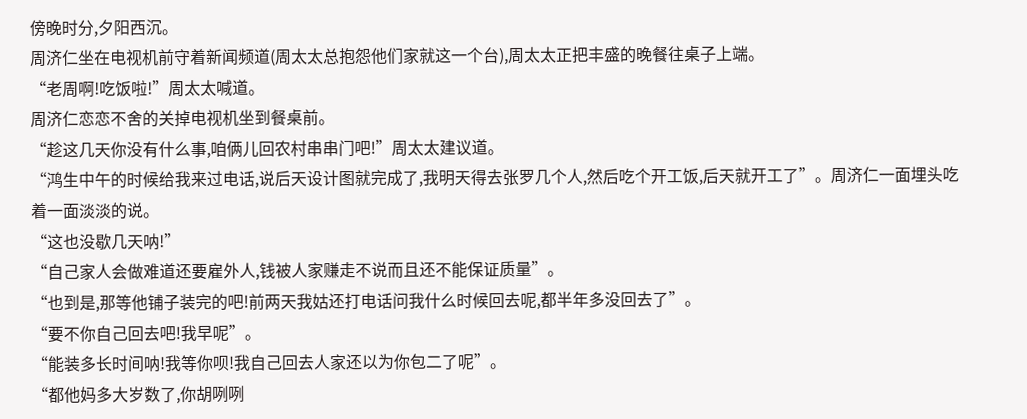傍晚时分,夕阳西沉。
周济仁坐在电视机前守着新闻频道(周太太总抱怨他们家就这一个台),周太太正把丰盛的晚餐往桌子上端。
“老周啊!吃饭啦!”周太太喊道。
周济仁恋恋不舍的关掉电视机坐到餐桌前。
“趁这几天你没有什么事,咱俩儿回农村串串门吧!”周太太建议道。
“鸿生中午的时候给我来过电话,说后天设计图就完成了,我明天得去张罗几个人,然后吃个开工饭,后天就开工了”。周济仁一面埋头吃着一面淡淡的说。
“这也没歇几天呐!”
“自己家人会做难道还要雇外人,钱被人家赚走不说而且还不能保证质量”。
“也到是,那等他铺子装完的吧!前两天我姑还打电话问我什么时候回去呢,都半年多没回去了”。
“要不你自己回去吧!我早呢”。
“能装多长时间呐!我等你呗!我自己回去人家还以为你包二了呢”。
“都他妈多大岁数了,你胡咧咧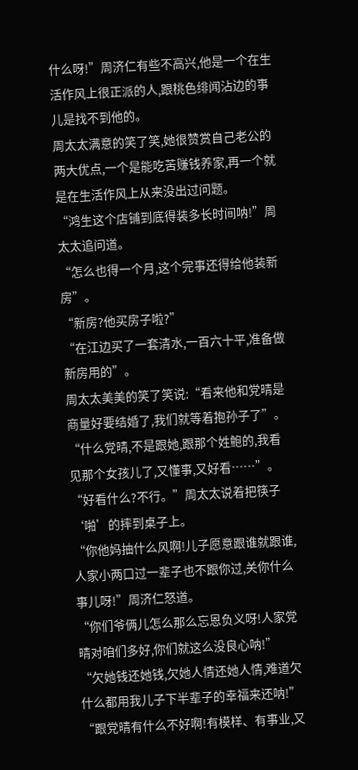什么呀!”周济仁有些不高兴,他是一个在生活作风上很正派的人,跟桃色绯闻沾边的事儿是找不到他的。
周太太满意的笑了笑,她很赞赏自己老公的两大优点,一个是能吃苦赚钱养家,再一个就是在生活作风上从来没出过问题。
“鸿生这个店铺到底得装多长时间呐!”周太太追问道。
“怎么也得一个月,这个完事还得给他装新房”。
“新房?他买房子啦?”
“在江边买了一套清水,一百六十平,准备做新房用的”。
周太太美美的笑了笑说:“看来他和党晴是商量好要结婚了,我们就等着抱孙子了”。
“什么党晴,不是跟她,跟那个姓鲍的,我看见那个女孩儿了,又懂事,又好看……”。
“好看什么?不行。”周太太说着把筷子‘啪’的摔到桌子上。
“你他妈抽什么风啊!儿子愿意跟谁就跟谁,人家小两口过一辈子也不跟你过,关你什么事儿呀!”周济仁怒道。
“你们爷俩儿怎么那么忘恩负义呀!人家党晴对咱们多好,你们就这么没良心呐!”
“欠她钱还她钱,欠她人情还她人情,难道欠什么都用我儿子下半辈子的幸福来还呐!”
“跟党晴有什么不好啊!有模样、有事业,又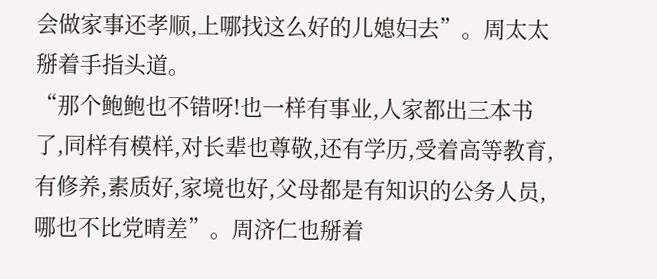会做家事还孝顺,上哪找这么好的儿媳妇去”。周太太掰着手指头道。
“那个鲍鲍也不错呀!也一样有事业,人家都出三本书了,同样有模样,对长辈也尊敬,还有学历,受着高等教育,有修养,素质好,家境也好,父母都是有知识的公务人员,哪也不比党晴差”。周济仁也掰着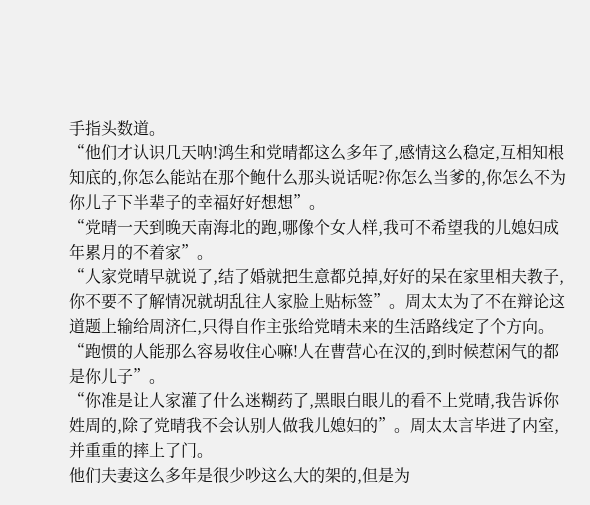手指头数道。
“他们才认识几天呐!鸿生和党晴都这么多年了,感情这么稳定,互相知根知底的,你怎么能站在那个鲍什么那头说话呢?你怎么当爹的,你怎么不为你儿子下半辈子的幸福好好想想”。
“党晴一天到晚天南海北的跑,哪像个女人样,我可不希望我的儿媳妇成年累月的不着家”。
“人家党晴早就说了,结了婚就把生意都兑掉,好好的呆在家里相夫教子,你不要不了解情况就胡乱往人家脸上贴标签”。周太太为了不在辩论这道题上输给周济仁,只得自作主张给党晴未来的生活路线定了个方向。
“跑惯的人能那么容易收住心嘛!人在曹营心在汉的,到时候惹闲气的都是你儿子”。
“你准是让人家灌了什么迷糊药了,黑眼白眼儿的看不上党晴,我告诉你姓周的,除了党晴我不会认别人做我儿媳妇的”。周太太言毕进了内室,并重重的摔上了门。
他们夫妻这么多年是很少吵这么大的架的,但是为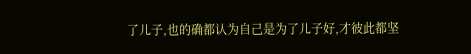了儿子,也的确都认为自己是为了儿子好,才彼此都坚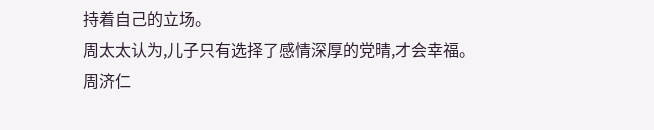持着自己的立场。
周太太认为,儿子只有选择了感情深厚的党晴,才会幸福。
周济仁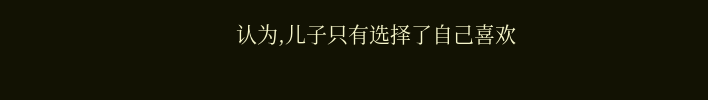认为,儿子只有选择了自己喜欢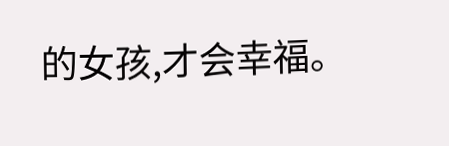的女孩,才会幸福。